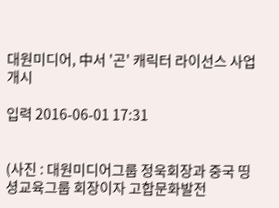대원미디어, 中서 '곤' 캐릭터 라이선스 사업 개시

입력 2016-06-01 17:31


(사진 : 대원미디어그룹 정욱회장과 중국 띵셩교육그룹 회장이자 고합문화발전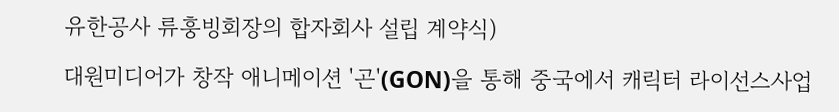유한공사 류훙빙회장의 합자회사 설립 계약식)

대원미디어가 창작 애니메이션 '곤'(GON)을 통해 중국에서 캐릭터 라이선스사업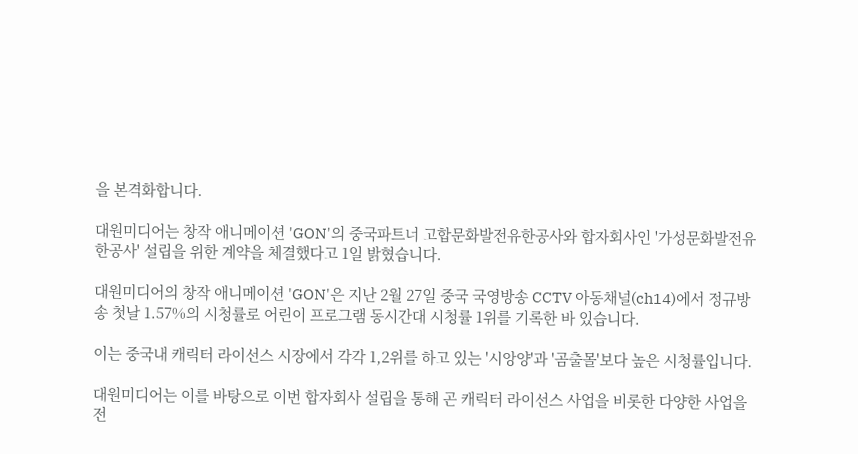을 본격화합니다.

대원미디어는 창작 애니메이션 'GON'의 중국파트너 고합문화발전유한공사와 합자회사인 '가성문화발전유한공사' 설립을 위한 계약을 체결했다고 1일 밝혔습니다.

대원미디어의 창작 애니메이션 'GON'은 지난 2월 27일 중국 국영방송 CCTV 아동채널(ch14)에서 정규방송 첫날 1.57%의 시청률로 어린이 프로그램 동시간대 시청률 1위를 기록한 바 있습니다.

이는 중국내 캐릭터 라이선스 시장에서 각각 1,2위를 하고 있는 '시앙양'과 '곰출몰'보다 높은 시청률입니다.

대원미디어는 이를 바탕으로 이번 합자회사 설립을 통해 곤 캐릭터 라이선스 사업을 비롯한 다양한 사업을 전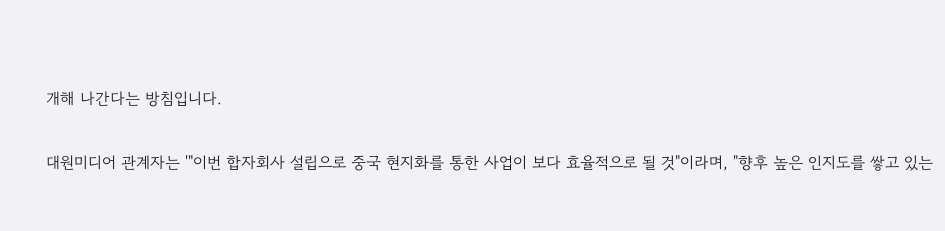개해 나간다는 방침입니다.

대원미디어 관계자는 '"이번 합자회사 설립으로 중국 현지화를 통한 사업이 보다 효율적으로 될 것"이라며, "향후 높은 인지도를 쌓고 있는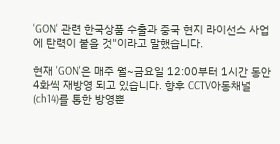'GON' 관련 한국상품 수출과 중국 현지 라이선스 사업에 탄력이 붙을 것"이라고 말했습니다.

현재 'GON'은 매주 월~금요일 12:00부터 1시간 동안 4화씩 재방영 되고 있습니다. 향후 CCTV아동채널(ch14)를 통한 방영뿐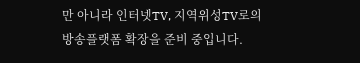만 아니라 인터넷TV, 지역위성TV로의 방송플랫폼 확장을 준비 중입니다.